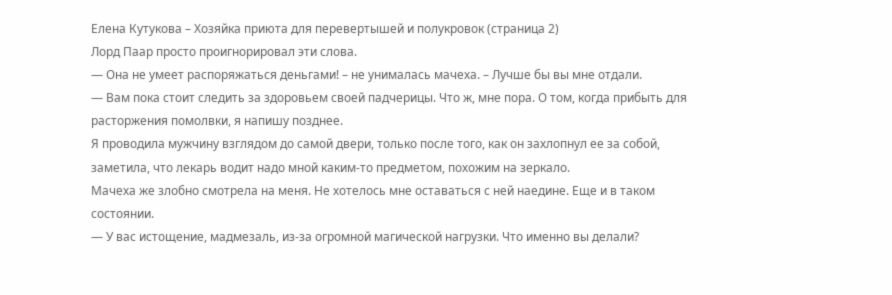Елена Кутукова – Хозяйка приюта для перевертышей и полукровок (страница 2)
Лорд Паар просто проигнорировал эти слова.
— Она не умеет распоряжаться деньгами! – не унималась мачеха. – Лучше бы вы мне отдали.
— Вам пока стоит следить за здоровьем своей падчерицы. Что ж, мне пора. О том, когда прибыть для расторжения помолвки, я напишу позднее.
Я проводила мужчину взглядом до самой двери, только после того, как он захлопнул ее за собой, заметила, что лекарь водит надо мной каким-то предметом, похожим на зеркало.
Мачеха же злобно смотрела на меня. Не хотелось мне оставаться с ней наедине. Еще и в таком состоянии.
— У вас истощение, мадмезаль, из-за огромной магической нагрузки. Что именно вы делали?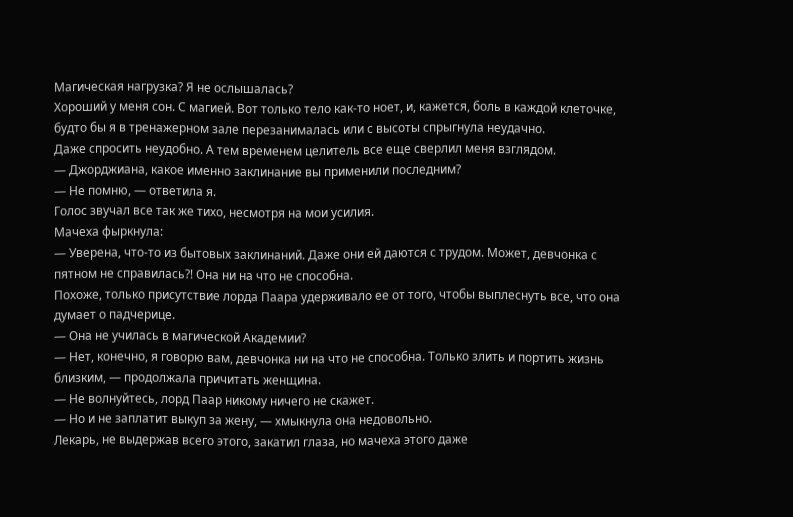Магическая нагрузка? Я не ослышалась?
Хороший у меня сон. С магией. Вот только тело как-то ноет, и, кажется, боль в каждой клеточке, будто бы я в тренажерном зале перезанималась или с высоты спрыгнула неудачно.
Даже спросить неудобно. А тем временем целитель все еще сверлил меня взглядом.
— Джорджиана, какое именно заклинание вы применили последним?
— Не помню, — ответила я.
Голос звучал все так же тихо, несмотря на мои усилия.
Мачеха фыркнула:
— Уверена, что-то из бытовых заклинаний. Даже они ей даются с трудом. Может, девчонка с пятном не справилась?! Она ни на что не способна.
Похоже, только присутствие лорда Паара удерживало ее от того, чтобы выплеснуть все, что она думает о падчерице.
— Она не училась в магической Академии?
— Нет, конечно, я говорю вам, девчонка ни на что не способна. Только злить и портить жизнь близким, — продолжала причитать женщина.
— Не волнуйтесь, лорд Паар никому ничего не скажет.
— Но и не заплатит выкуп за жену, — хмыкнула она недовольно.
Лекарь, не выдержав всего этого, закатил глаза, но мачеха этого даже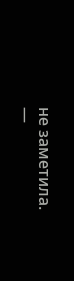не заметила.
—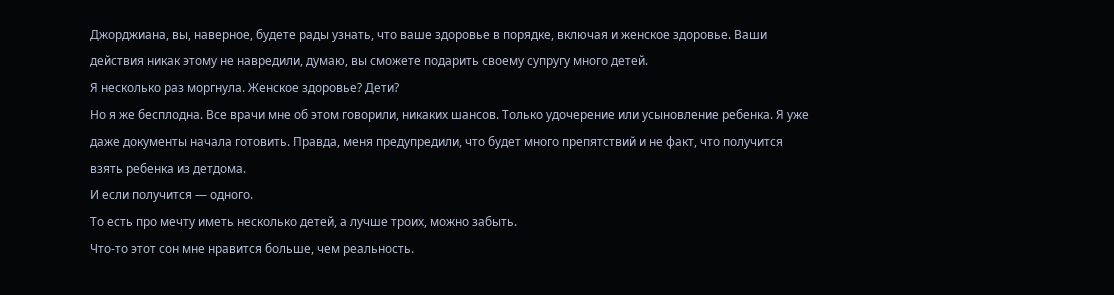Джорджиана, вы, наверное, будете рады узнать, что ваше здоровье в порядке, включая и женское здоровье. Ваши действия никак этому не навредили, думаю, вы сможете подарить своему супругу много детей.
Я несколько раз моргнула. Женское здоровье? Дети?
Но я же бесплодна. Все врачи мне об этом говорили, никаких шансов. Только удочерение или усыновление ребенка. Я уже даже документы начала готовить. Правда, меня предупредили, что будет много препятствий и не факт, что получится взять ребенка из детдома.
И если получится — одного.
То есть про мечту иметь несколько детей, а лучше троих, можно забыть.
Что-то этот сон мне нравится больше, чем реальность.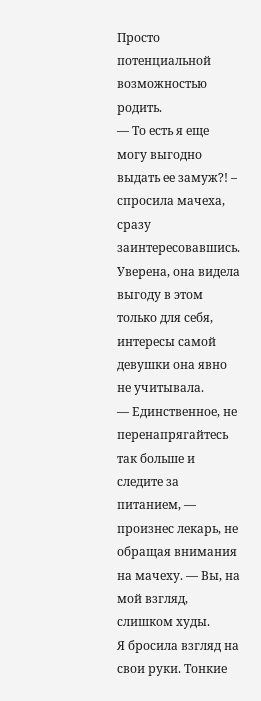Просто потенциальной возможностью родить.
— То есть я еще могу выгодно выдать ее замуж?! – спросила мачеха, сразу заинтересовавшись.
Уверена, она видела выгоду в этом только для себя, интересы самой девушки она явно не учитывала.
— Единственное, не перенапрягайтесь так больше и следите за питанием, — произнес лекарь, не обращая внимания на мачеху. — Вы, на мой взгляд, слишком худы.
Я бросила взгляд на свои руки. Тонкие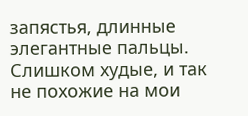запястья, длинные элегантные пальцы. Слишком худые, и так не похожие на мои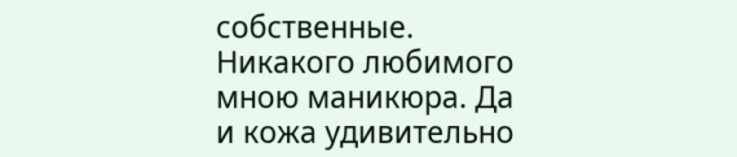собственные. Никакого любимого мною маникюра. Да и кожа удивительно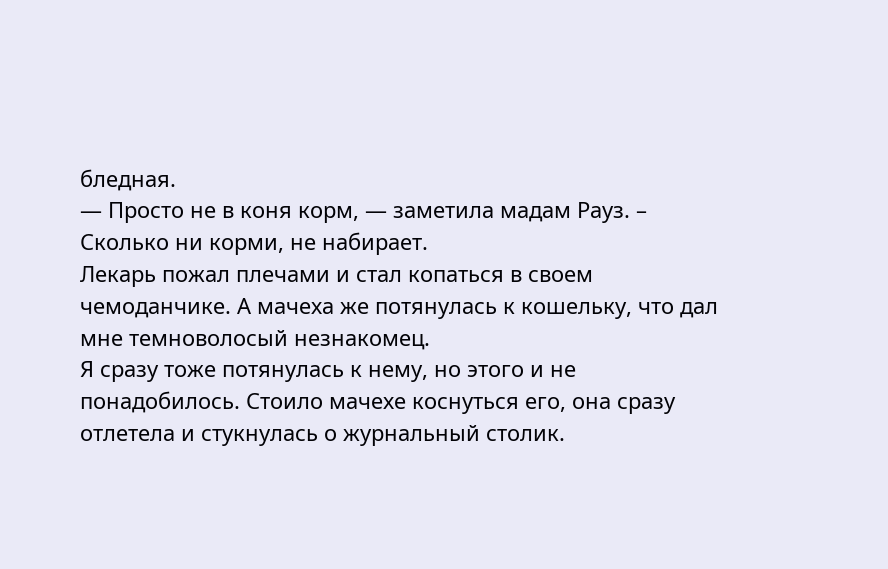бледная.
— Просто не в коня корм, — заметила мадам Рауз. – Сколько ни корми, не набирает.
Лекарь пожал плечами и стал копаться в своем чемоданчике. А мачеха же потянулась к кошельку, что дал мне темноволосый незнакомец.
Я сразу тоже потянулась к нему, но этого и не понадобилось. Стоило мачехе коснуться его, она сразу отлетела и стукнулась о журнальный столик.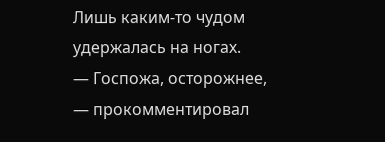Лишь каким-то чудом удержалась на ногах.
— Госпожа, осторожнее, — прокомментировал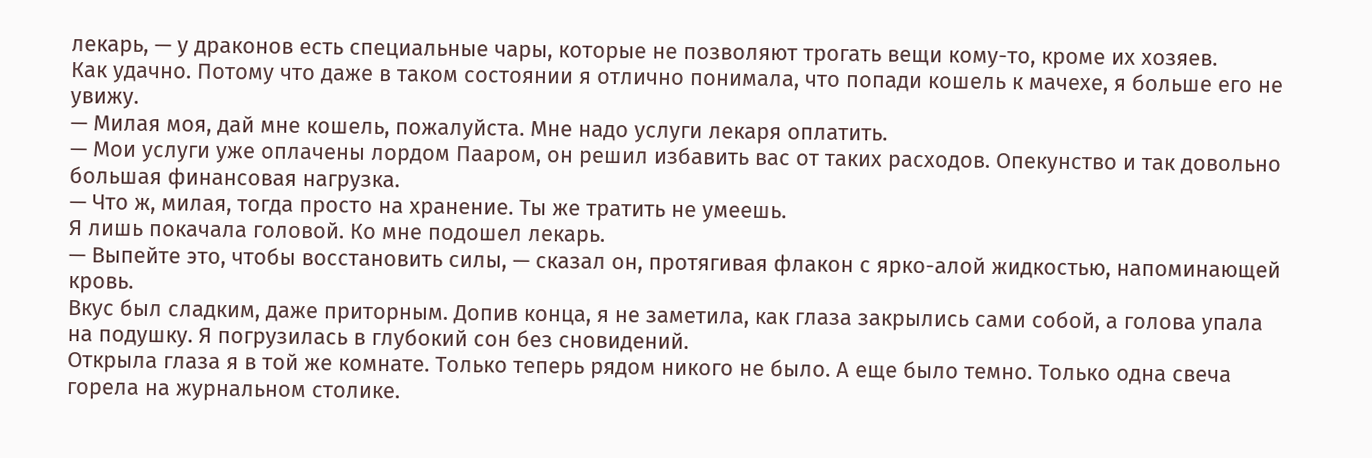лекарь, — у драконов есть специальные чары, которые не позволяют трогать вещи кому-то, кроме их хозяев.
Как удачно. Потому что даже в таком состоянии я отлично понимала, что попади кошель к мачехе, я больше его не увижу.
— Милая моя, дай мне кошель, пожалуйста. Мне надо услуги лекаря оплатить.
— Мои услуги уже оплачены лордом Пааром, он решил избавить вас от таких расходов. Опекунство и так довольно большая финансовая нагрузка.
— Что ж, милая, тогда просто на хранение. Ты же тратить не умеешь.
Я лишь покачала головой. Ко мне подошел лекарь.
— Выпейте это, чтобы восстановить силы, — сказал он, протягивая флакон с ярко-алой жидкостью, напоминающей кровь.
Вкус был сладким, даже приторным. Допив конца, я не заметила, как глаза закрылись сами собой, а голова упала на подушку. Я погрузилась в глубокий сон без сновидений.
Открыла глаза я в той же комнате. Только теперь рядом никого не было. А еще было темно. Только одна свеча горела на журнальном столике.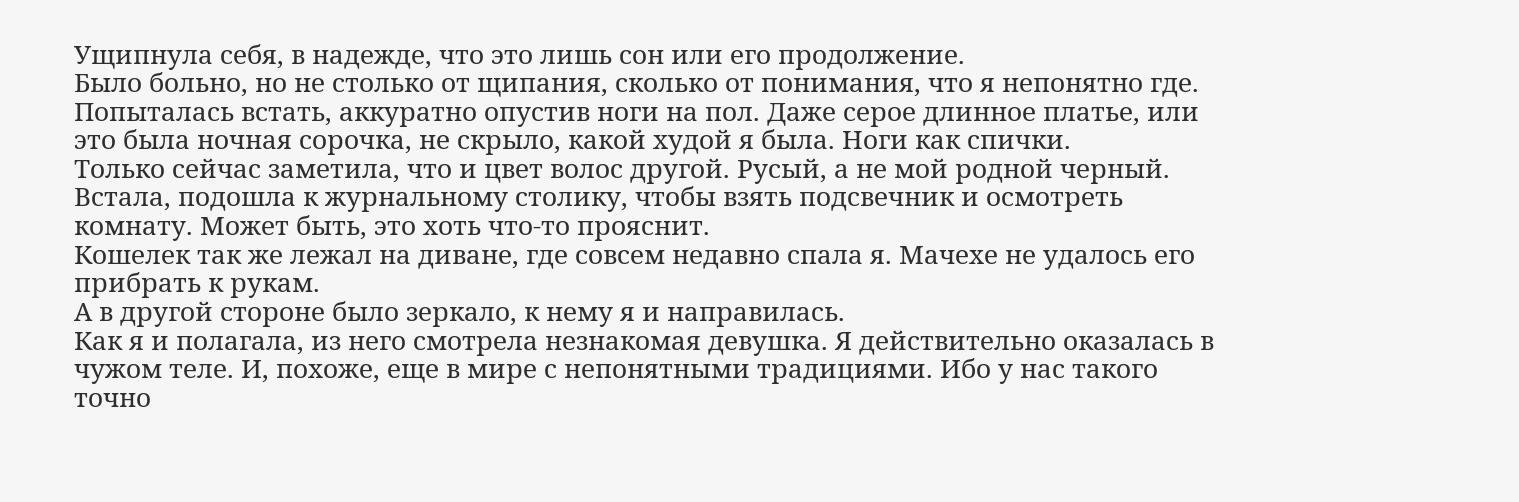Ущипнула себя, в надежде, что это лишь сон или его продолжение.
Было больно, но не столько от щипания, сколько от понимания, что я непонятно где.
Попыталась встать, аккуратно опустив ноги на пол. Даже серое длинное платье, или это была ночная сорочка, не скрыло, какой худой я была. Ноги как спички.
Только сейчас заметила, что и цвет волос другой. Русый, а не мой родной черный.
Встала, подошла к журнальному столику, чтобы взять подсвечник и осмотреть комнату. Может быть, это хоть что-то прояснит.
Кошелек так же лежал на диване, где совсем недавно спала я. Мачехе не удалось его прибрать к рукам.
А в другой стороне было зеркало, к нему я и направилась.
Как я и полагала, из него смотрела незнакомая девушка. Я действительно оказалась в чужом теле. И, похоже, еще в мире с непонятными традициями. Ибо у нас такого точно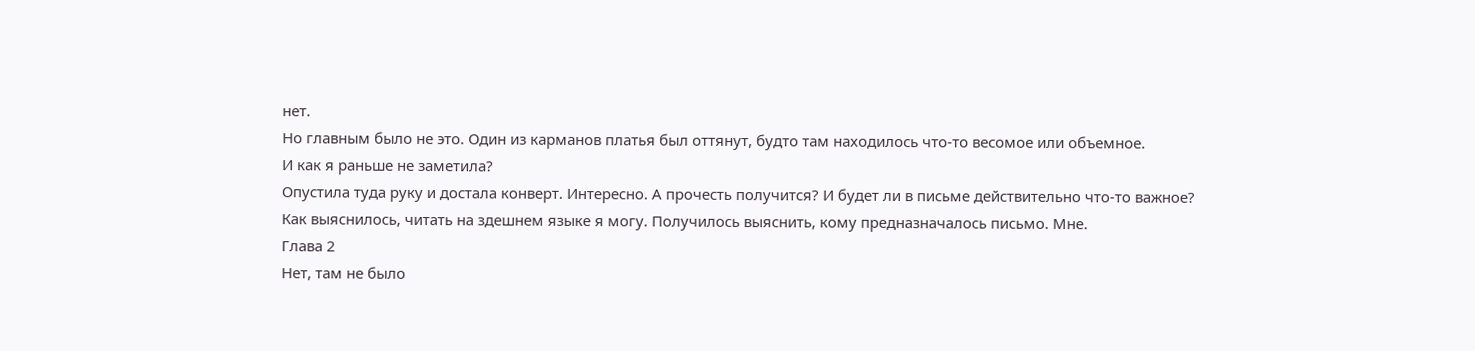нет.
Но главным было не это. Один из карманов платья был оттянут, будто там находилось что-то весомое или объемное.
И как я раньше не заметила?
Опустила туда руку и достала конверт. Интересно. А прочесть получится? И будет ли в письме действительно что-то важное?
Как выяснилось, читать на здешнем языке я могу. Получилось выяснить, кому предназначалось письмо. Мне.
Глава 2
Нет, там не было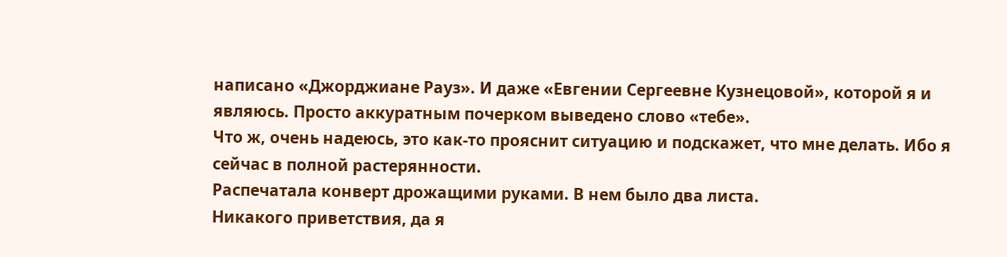написано «Джорджиане Рауз». И даже «Евгении Сергеевне Кузнецовой», которой я и являюсь. Просто аккуратным почерком выведено слово «тебе».
Что ж, очень надеюсь, это как-то прояснит ситуацию и подскажет, что мне делать. Ибо я сейчас в полной растерянности.
Распечатала конверт дрожащими руками. В нем было два листа.
Никакого приветствия, да я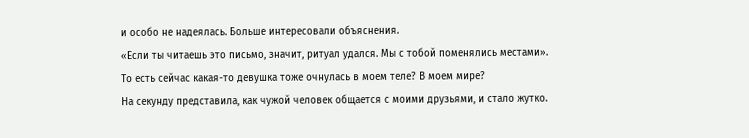и особо не надеялась. Больше интересовали объяснения.
«Если ты читаешь это письмо, значит, ритуал удался. Мы с тобой поменялись местами».
То есть сейчас какая-то девушка тоже очнулась в моем теле? В моем мире?
На секунду представила, как чужой человек общается с моими друзьями, и стало жутко.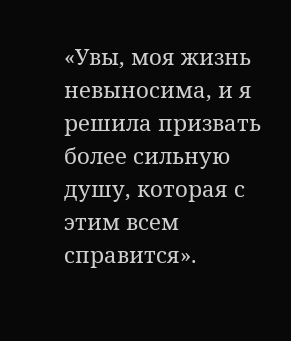«Увы, моя жизнь невыносима, и я решила призвать более сильную душу, которая с этим всем справится».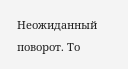Неожиданный поворот. То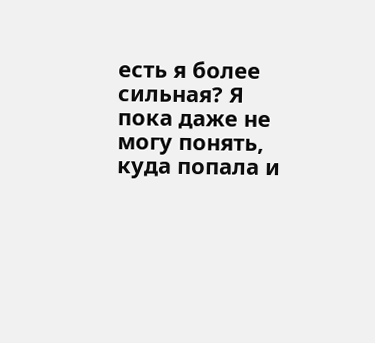есть я более сильная? Я пока даже не могу понять, куда попала и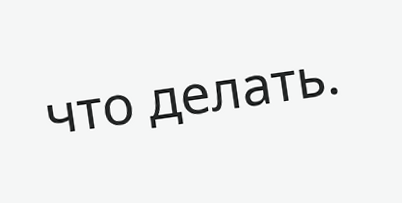что делать.